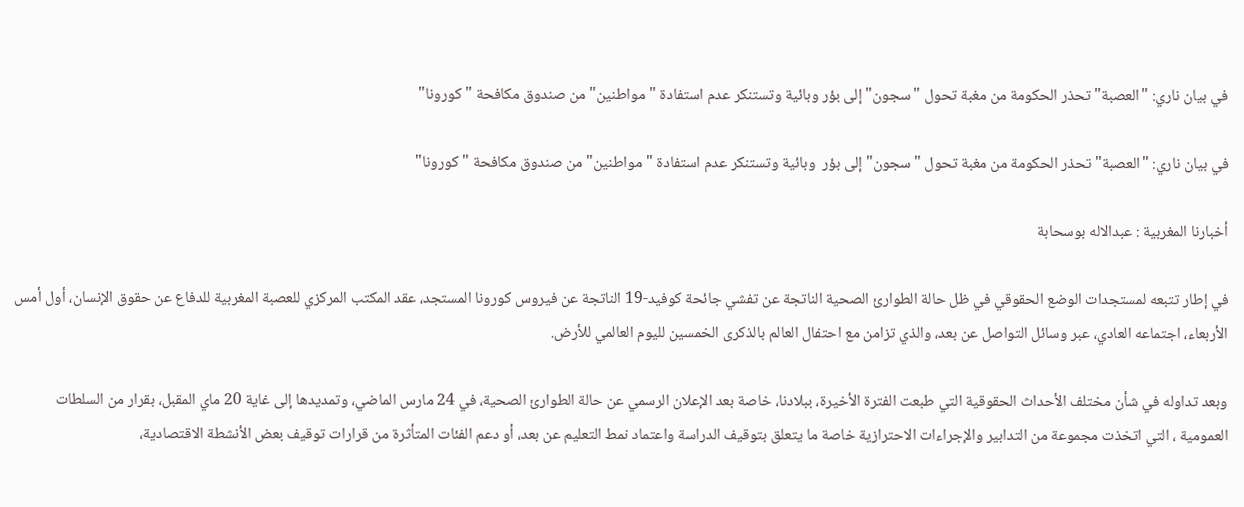في بيان ناري: "العصبة" تحذر الحكومة من مغبة تحول "سجون" إلى بؤر وبائية وتستنكر عدم استفادة "مواطنين" من صندوق مكافحة "كورونا"

في بيان ناري: "العصبة" تحذر الحكومة من مغبة تحول "سجون" إلى بؤر  وبائية وتستنكر عدم استفادة "مواطنين" من صندوق مكافحة "كورونا"

أخبارنا المغربية : عبدالاله بوسحابة

في إطار تتبعه لمستجدات الوضع الحقوقي في ظل حالة الطوارئ الصحية الناتجة عن تفشي جائحة كوفيد-19 الناتجة عن فيروس كورونا المستجد، عقد المكتب المركزي للعصبة المغربية للدفاع عن حقوق الإنسان، أول أمس الأربعاء، اجتماعه العادي، عبر وسائل التواصل عن بعد، والذي تزامن مع احتفال العالم بالذكرى الخمسين لليوم العالمي للأرض.

وبعد تداوله في شأن مختلف الأحداث الحقوقية التي طبعت الفترة الأخيرة، ببلادنا، خاصة بعد الإعلان الرسمي عن حالة الطوارئ الصحية، في 24 مارس الماضي، وتمديدها إلى غاية 20 ماي المقبل، بقرار من السلطات العمومية ، التي اتخذت مجموعة من التدابير والإجراءات الاحترازية خاصة ما يتعلق بتوقيف الدراسة واعتماد نمط التعليم عن بعد، أو دعم الفئات المتأثرة من قرارات توقيف بعض الأنشطة الاقتصادية،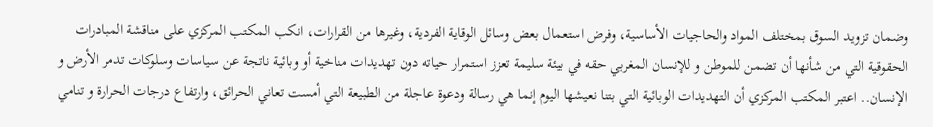وضمان تزويد السوق بمختلف المواد والحاجيات الأساسية، وفرض استعمال بعض وسائل الوقاية الفردية، وغيرها من القرارات، انكب المكتب المركزي على مناقشة المبادرات الحقوقية التي من شأنها أن تضمن للموطن و للإنسان المغربي حقه في بيئة سليمة تعزز استمرار حياته دون تهديدات مناخية أو وبائية ناتجة عن سياسات وسلوكات تدمر الأرض و الإنسان.. اعتبر المكتب المركزي أن التهديدات الوبائية التي بتنا نعيشها اليوم إنما هي رسالة ودعوة عاجلة من الطبيعة التي أمست تعاني الحرائق، وارتفاع درجات الحرارة و تنامي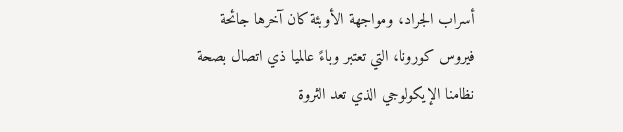أسراب الجراد، ومواجهة الأوبئة كان آخرها جائحة فيروس كورونا، التي تعتبر وباءً عالميا ذي اتصال بصحة نظامنا الإيكولوجي الذي تعد الثروة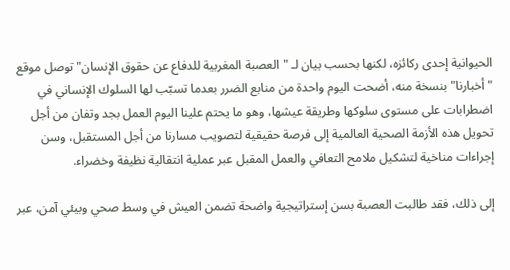الحيوانية إحدى ركائزه، لكنها بحسب بيان لـ "العصبة المغربية للدفاع عن حقوق الإنسان" توصل موقع "أخبارنا" بنسخة منه، أضحت اليوم واحدة من منابع الضرر بعدما تسبّب لها السلوك الإنساني في اضطرابات على مستوى سلوكها وطريقة عيشها، وهو ما يحتم علينا اليوم العمل بجد وتفان من أجل تحويل هذه الأزمة الصحية العالمية إلى فرصة حقيقية لتصويب مسارنا من أجل المستقبل، وسن إجراءات مناخية لتشكيل ملامح التعافي والعمل المقبل عبر عملية انتقالية نظيفة وخضراء.

إلى ذلك، فقد طالبت العصبة بسن إستراتيجية واضحة تضمن العيش في وسط صحي وبيئي آمن، عبر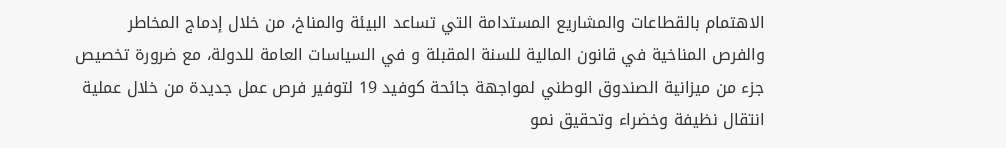الاهتمام بالقطاعات والمشاريع المستدامة التي تساعد البيئة والمناخ، من خلال إدماج المخاطر والفرص المناخية في قانون المالية للسنة المقبلة و في السياسات العامة للدولة، مع ضرورة تخصيص جزء من ميزانية الصندوق الوطني لمواجهة جائحة كوفيد 19 لتوفير فرص عمل جديدة من خلال عملية انتقال نظيفة وخضراء وتحقيق نمو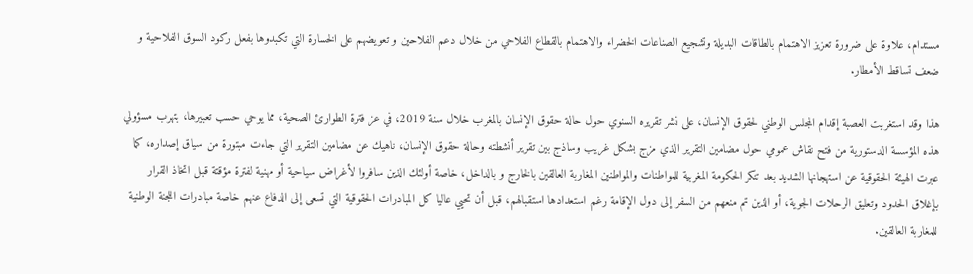مستدام، علاوة على ضرورة تعزيز الاهتمام بالطاقات البديلة وتشجيع الصناعات الخضراء والاهتمام بالقطاع الفلاحي من خلال دعم الفلاحين و تعويضهم على الخسارة التي تكبدوها بفعل ركود السوق الفلاحية و ضعف تساقط الأمطار.

هذا وقد استغربت العصبة إقدام المجلس الوطني لحقوق الإنسان، على نشر تقريره السنوي حول حالة حقوق الإنسان بالمغرب خلال سنة 2019، في عز فترة الطوارئ الصحية، مما يوحي حسب تعبيرها، بتهرب مسؤولي هذه المؤسسة الدستورية من فتح نقاش عمومي حول مضامين التقرير الذي مزج بشكل غريب وساذج بين تقرير أنشطته وحالة حقوق الإنسان، ناهيك عن مضامين التقرير التي جاءت مبتورة من سياق إصداره، كما عبرت الهيئة الحقوقية عن استهجانها الشديد بعد تنكر الحكومة المغربية للمواطنات والمواطنين المغاربة العالقين بالخارج و بالداخل، خاصة أولئك الذين سافروا لأغراض سياحية أو مهنية لفترة مؤقتة قبل اتخاذ القرار بإغلاق الحدود وتعليق الرحلات الجوية، أو الذين تم منعهم من السفر إلى دول الإقامة رغم استعدادها استقبالهم، قبل أن تحيي عاليا كل المبادرات الحقوقية التي تسعى إلى الدفاع عنهم خاصة مبادرات اللجنة الوطنية للمغاربة العالقين.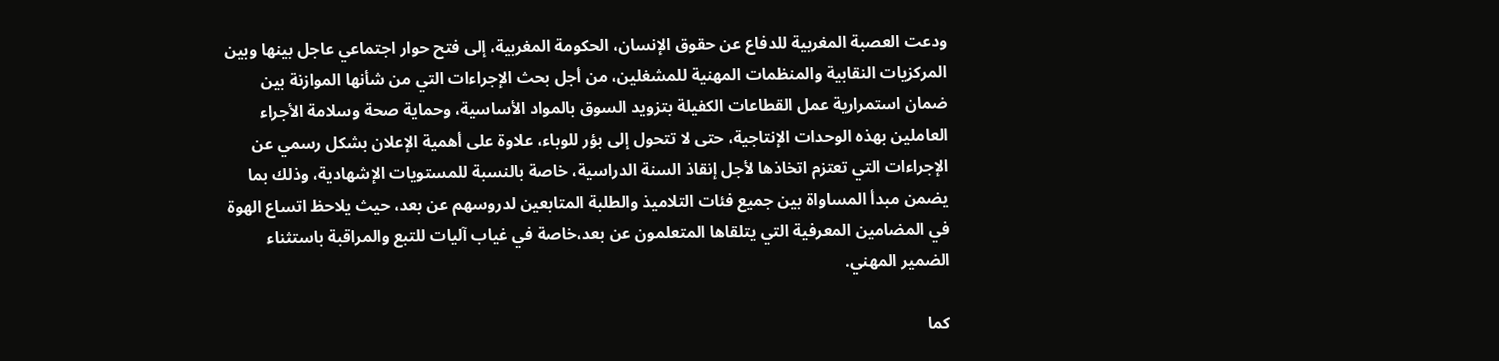ودعت العصبة المغربية للدفاع عن حقوق الإنسان، الحكومة المغربية، إلى فتح حوار اجتماعي عاجل بينها وبين المركزيات النقابية والمنظمات المهنية للمشغلين، من أجل بحث الإجراءات التي من شأنها الموازنة بين ضمان استمرارية عمل القطاعات الكفيلة بتزويد السوق بالمواد الأساسية، وحماية صحة وسلامة الأجراء العاملين بهذه الوحدات الإنتاجية، حتى لا تتحول إلى بؤر للوباء، علاوة على أهمية الإعلان بشكل رسمي عن الإجراءات التي تعتزم اتخاذها لأجل إنقاذ السنة الدراسية، خاصة بالنسبة للمستويات الإشهادية، وذلك بما يضمن مبدأ المساواة بين جميع فئات التلاميذ والطلبة المتابعين لدروسهم عن بعد، حيث يلاحظ اتساع الهوة في المضامين المعرفية التي يتلقاها المتعلمون عن بعد،خاصة في غياب آليات للتبع والمراقبة باستثناء الضمير المهني.

كما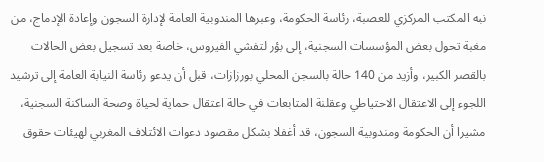نبه المكتب المركزي للعصبة، رئاسة الحكومة، وعبرها المندوبية العامة لإدارة السجون وإعادة الإدماج، من مغبة تحول بعض المؤسسات السجنية، إلى بؤر لتفشي الفيروس، خاصة بعد تسجيل بعض الحالات بالقصر الكبير، وأزيد من 140 حالة بالسجن المحلي بورزازات، قبل أن يدعو رئاسة النيابة العامة إلى ترشيد اللجوء إلى الاعتقال الاحتياطي وعقلنة المتابعات في حالة اعتقال حماية لحياة وصحة الساكنة السجنية، مشيرا أن الحكومة ومندوبية السجون، قد أغفلا بشكل مقصود دعوات الائتلاف المغربي لهيئات حقوق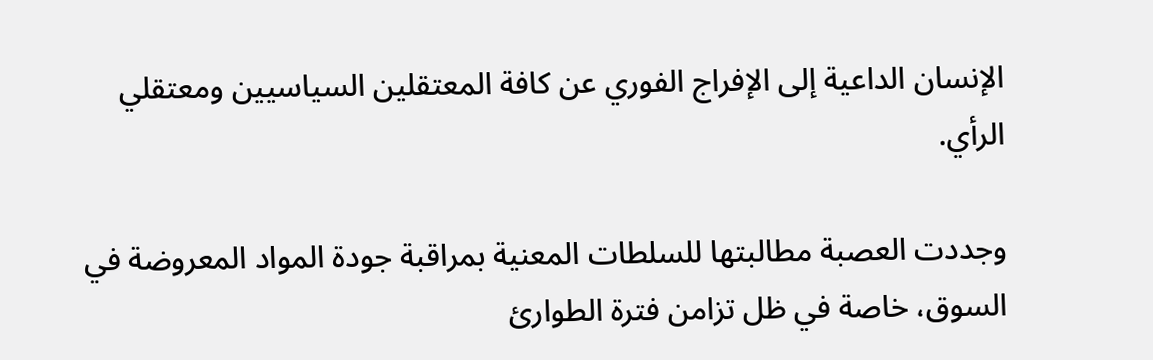الإنسان الداعية إلى الإفراج الفوري عن كافة المعتقلين السياسيين ومعتقلي الرأي.

وجددت العصبة مطالبتها للسلطات المعنية بمراقبة جودة المواد المعروضة في السوق، خاصة في ظل تزامن فترة الطوارئ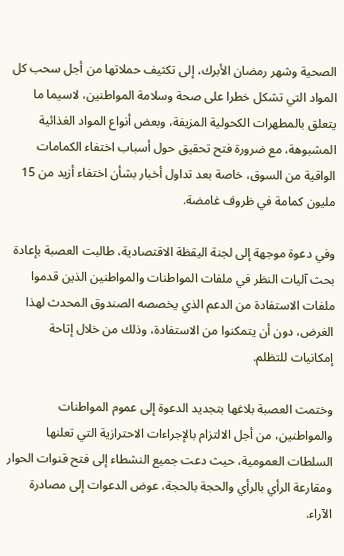الصحية وشهر رمضان الأبرك، إلى تكثيف حملاتها من أجل سحب كل المواد التي تشكل خطرا على صحة وسلامة المواطنين، لاسيما ما يتعلق بالمطهرات الكحولية المزيفة، وبعض أنواع المواد الغذائية المشبوهة، مع ضرورة فتح تحقيق حول أسباب اختفاء الكمامات الواقية من السوق، خاصة بعد تداول أخبار بشأن اختفاء أزيد من 15 مليون كمامة في ظروف غامضة.

وفي دعوة موجهة إلى لجنة اليقظة الاقتصادية، طالبت العصبة بإعادة بحث آليات النظر في ملفات المواطنات والمواطنين الذين قدموا ملفات الاستفادة من الدعم الذي يخصصه الصندوق المحدث لهذا الغرض، دون أن يتمكنوا من الاستفادة، وذلك من خلال إتاحة إمكانيات للتظلم.

وختمت العصبة بلاغها بتجديد الدعوة إلى عموم المواطنات والمواطنين، من أجل الالتزام بالإجراءات الاحترازية التي تعلنها السلطات العمومية، حيث دعت جميع النشطاء إلى فتح قنوات الحوار ومقارعة الرأي بالرأي والحجة بالحجة، عوض الدعوات إلى مصادرة الآراء.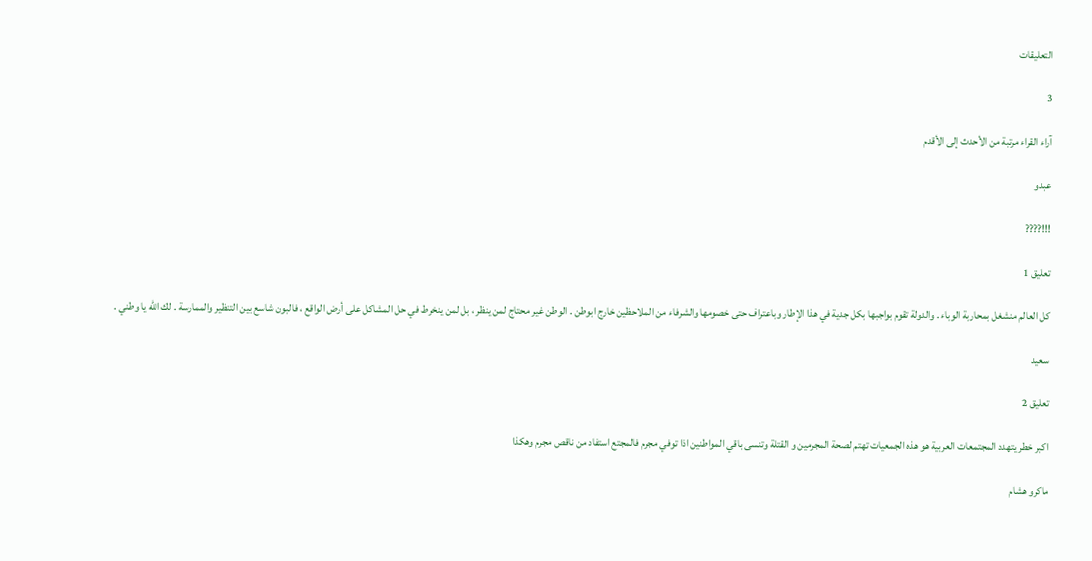التعليقات

3

آراء القراء مرتبة من الأحدث إلى الأقدم

عبدو

!!!????

تعليق 1

كل العالم منشغل بمحاربة الوباء . والدولة تقوم بواجبها بكل جدية في هذا الإطار وباعتراف حتى خصومها والشرفاء من الملاحظين خارج ابوطن . الوطن غير محتاج لمن ينظر ، بل لمن ينخرط في حل المشاكل على أرض الواقع ، فالبون شاسع بين التنظير والممارسة . لك الله يا وطني .

سعيد

تعليق 2

اكبر خطر يتهدد المجتمعات العربية هو هذه الجمعيات تهتم لصحة المجرمين و القتلة وتنسى باقي المواطنين اذا توفي مجرم فالمجتع استفاد من ناقص مجرم وهكذا

ماكرو هشام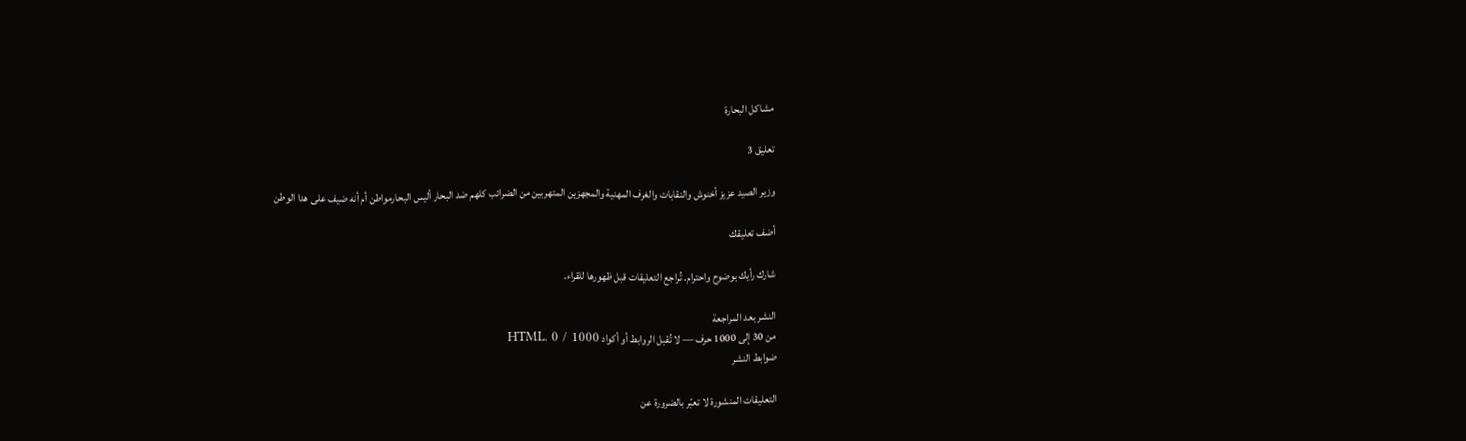مشاكل البحارة

تعليق 3

وزير الصيد عزيز أخنوش والنقابات والغرف المهنية والمجهزين المتهربين من الضرائب كلهم ضد البحار أليس البحارمواطن أم أنه ضيف على هدا الوطن

أضف تعليقك

شارك رأيك بوضوح واحترام. تُراجع التعليقات قبل ظهورها للقراء.

النشر بعد المراجعة
من 30 إلى 1000 حرف — لا تُقبل الروابط أو أكواد HTML. 0 / 1000
ضوابط النشر

التعليقات المنشورة لا تعبّر بالضرورة عن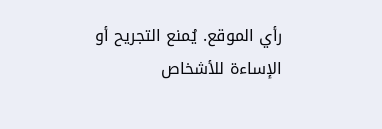رأي الموقع. يُمنع التجريح أو الإساءة للأشخاص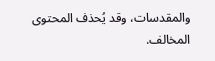والمقدسات، وقد يُحذف المحتوى المخالف.